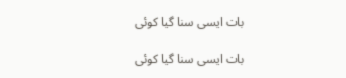بات ایسی سنا گیا کوئی

بات ایسی سنا گیا کوئی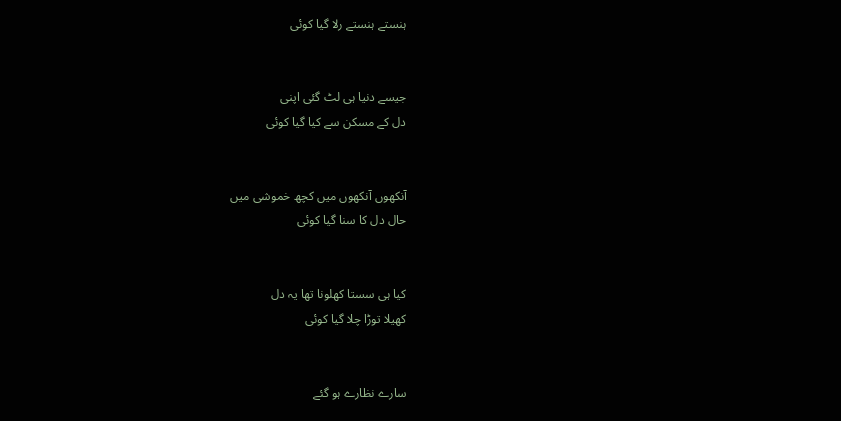ہنستے ہنستے رلا گیا کوئی


جیسے دنیا ہی لٹ گئی اپنی
دل کے مسکن سے کیا گیا کوئی


آنکھوں آنکھوں میں کچھ خموشی میں
حال دل کا سنا گیا کوئی


کیا ہی سستا کھلونا تھا یہ دل
کھیلا توڑا چلا گیا کوئی


سارے نظارے ہو گئے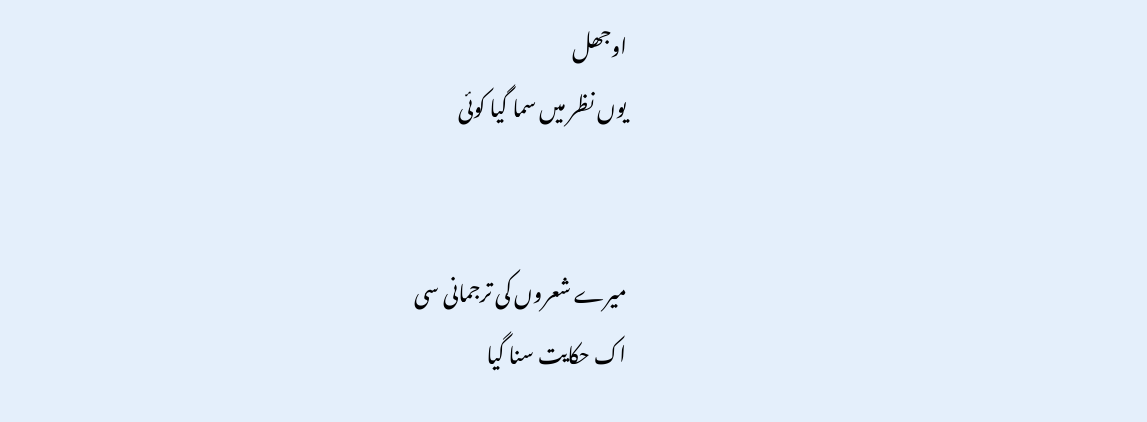اوجھل
یوں نظر میں سما گیا کوئی


میرے شعروں کی ترجمانی سی
اک حکایت سنا گیا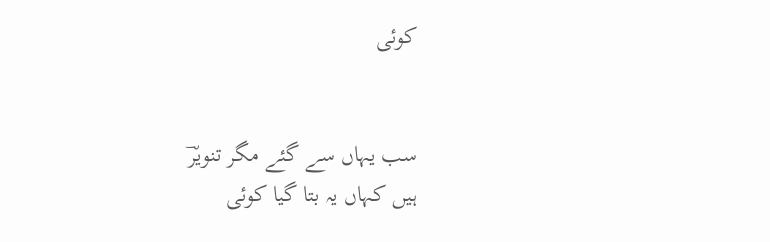کوئی


سب یہاں سے گئے مگر تنویرؔ
ہیں کہاں یہ بتا گیا کوئی